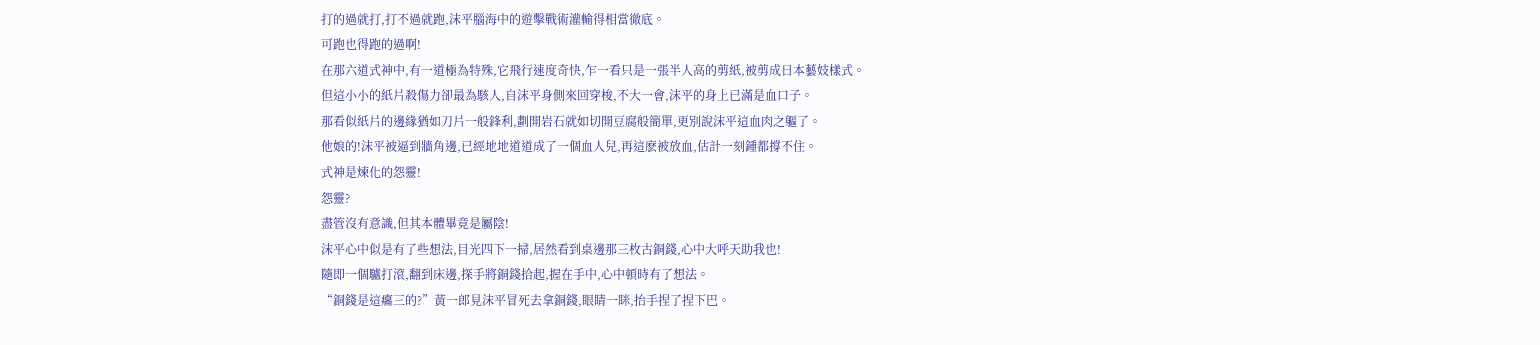打的過就打,打不過就跑,沫平腦海中的遊擊戰術灌輸得相當徹底。
可跑也得跑的過啊!
在那六道式神中,有一道極為特殊,它飛行速度奇快,乍一看只是一張半人高的剪紙,被剪成日本藝妓樣式。
但這小小的紙片殺傷力卻最為駭人,自沫平身側來回穿梭,不大一會,沫平的身上已滿是血口子。
那看似紙片的邊緣猶如刀片一般鋒利,劃開岩石就如切開豆腐般簡單,更別說沫平這血肉之軀了。
他娘的!沫平被逼到牆角邊,已經地地道道成了一個血人兒,再這麽被放血,估計一刻鍾都撐不住。
式神是煉化的怨靈!
怨靈?
盡管沒有意識,但其本體畢竟是屬陰!
沫平心中似是有了些想法,目光四下一掃,居然看到桌邊那三枚古銅錢,心中大呼天助我也!
隨即一個驢打滾,翻到床邊,探手將銅錢拾起,握在手中,心中頓時有了想法。
“銅錢是這癟三的?”黃一郎見沫平冒死去拿銅錢,眼睛一眯,抬手捏了捏下巴。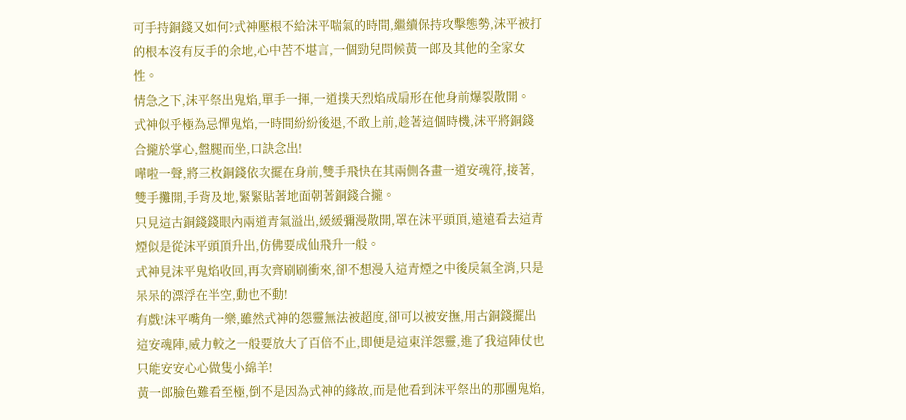可手持銅錢又如何?式神壓根不給沫平喘氣的時間,繼續保持攻擊態勢,沫平被打的根本沒有反手的余地,心中苦不堪言,一個勁兒問候黃一郎及其他的全家女性。
情急之下,沫平祭出鬼焰,單手一揮,一道撲天烈焰成扇形在他身前爆裂散開。
式神似乎極為忌憚鬼焰,一時間紛紛後退,不敢上前,趁著這個時機,沫平將銅錢合攏於掌心,盤腿而坐,口訣念出!
嘩啦一聲,將三枚銅錢依次擺在身前,雙手飛快在其兩側各畫一道安魂符,接著,雙手攤開,手背及地,緊緊貼著地面朝著銅錢合攏。
只見這古銅錢錢眼內兩道青氣溢出,緩緩彌漫散開,罩在沫平頭頂,遠遠看去這青煙似是從沫平頭頂升出,仿佛要成仙飛升一般。
式神見沫平鬼焰收回,再次齊刷刷衝來,卻不想漫入這青煙之中後戾氣全消,只是呆呆的漂浮在半空,動也不動!
有戲!沫平嘴角一樂,雖然式神的怨靈無法被超度,卻可以被安撫,用古銅錢擺出這安魂陣,威力較之一般要放大了百倍不止,即便是這東洋怨靈,進了我這陣仗也只能安安心心做隻小綿羊!
黃一郎臉色難看至極,倒不是因為式神的緣故,而是他看到沫平祭出的那團鬼焰,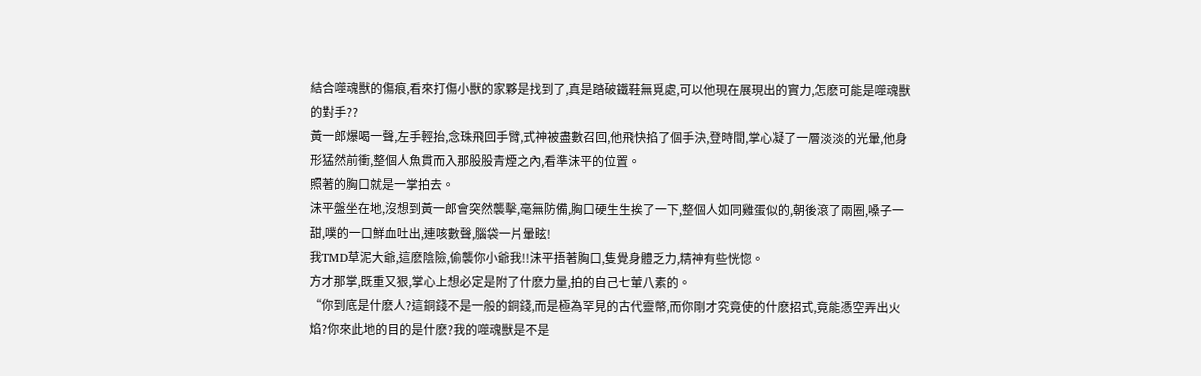結合噬魂獸的傷痕,看來打傷小獸的家夥是找到了,真是踏破鐵鞋無覓處,可以他現在展現出的實力,怎麽可能是噬魂獸的對手??
黃一郎爆喝一聲,左手輕抬,念珠飛回手臂,式神被盡數召回,他飛快掐了個手決,登時間,掌心凝了一層淡淡的光暈,他身形猛然前衝,整個人魚貫而入那股股青煙之內,看準沫平的位置。
照著的胸口就是一掌拍去。
沫平盤坐在地,沒想到黃一郎會突然襲擊,毫無防備,胸口硬生生挨了一下,整個人如同雞蛋似的,朝後滾了兩圈,嗓子一甜,噗的一口鮮血吐出,連咳數聲,腦袋一片暈眩!
我TMD草泥大爺,這麽陰險,偷襲你小爺我!!沫平捂著胸口,隻覺身體乏力,精神有些恍惚。
方才那掌,既重又狠,掌心上想必定是附了什麽力量,拍的自己七葷八素的。
“你到底是什麽人?這銅錢不是一般的銅錢,而是極為罕見的古代靈幣,而你剛才究竟使的什麽招式,竟能憑空弄出火焰?你來此地的目的是什麽?我的噬魂獸是不是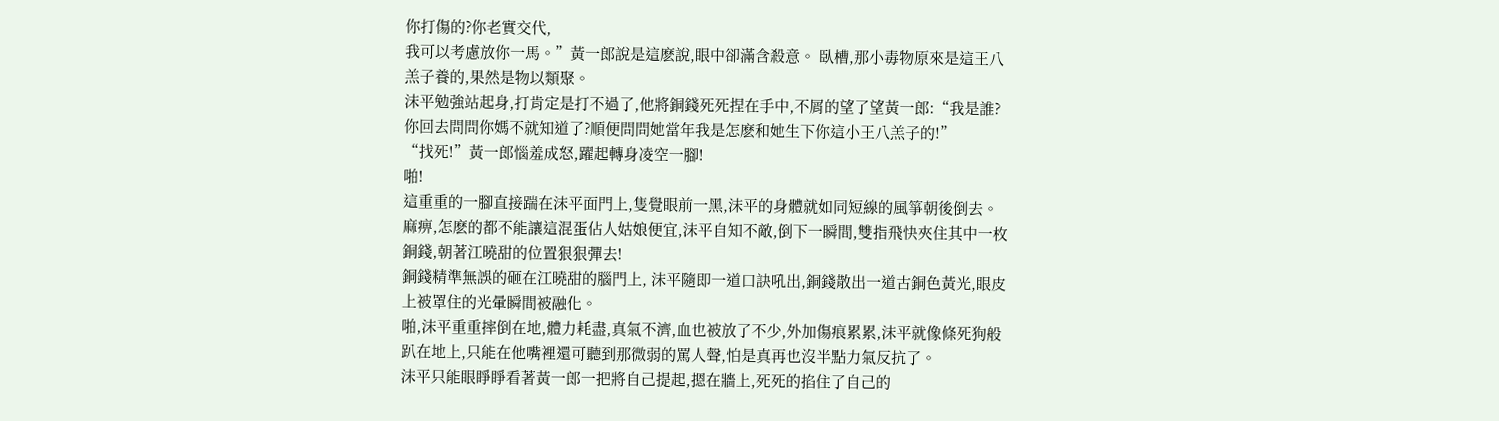你打傷的?你老實交代,
我可以考慮放你一馬。”黃一郎說是這麽說,眼中卻滿含殺意。 臥槽,那小毒物原來是這王八羔子養的,果然是物以類聚。
沫平勉強站起身,打肯定是打不過了,他將銅錢死死捏在手中,不屑的望了望黃一郎:“我是誰?你回去問問你媽不就知道了?順便問問她當年我是怎麽和她生下你這小王八羔子的!”
“找死!”黃一郎惱羞成怒,躍起轉身凌空一腳!
啪!
這重重的一腳直接踹在沫平面門上,隻覺眼前一黑,沫平的身體就如同短線的風箏朝後倒去。
麻痹,怎麽的都不能讓這混蛋佔人姑娘便宜,沫平自知不敵,倒下一瞬間,雙指飛快夾住其中一枚銅錢,朝著江曉甜的位置狠狠彈去!
銅錢精準無誤的砸在江曉甜的腦門上, 沫平隨即一道口訣吼出,銅錢散出一道古銅色黃光,眼皮上被罩住的光暈瞬間被融化。
啪,沫平重重摔倒在地,體力耗盡,真氣不濟,血也被放了不少,外加傷痕累累,沫平就像條死狗般趴在地上,只能在他嘴裡還可聽到那微弱的罵人聲,怕是真再也沒半點力氣反抗了。
沫平只能眼睜睜看著黃一郎一把將自己提起,摁在牆上,死死的掐住了自己的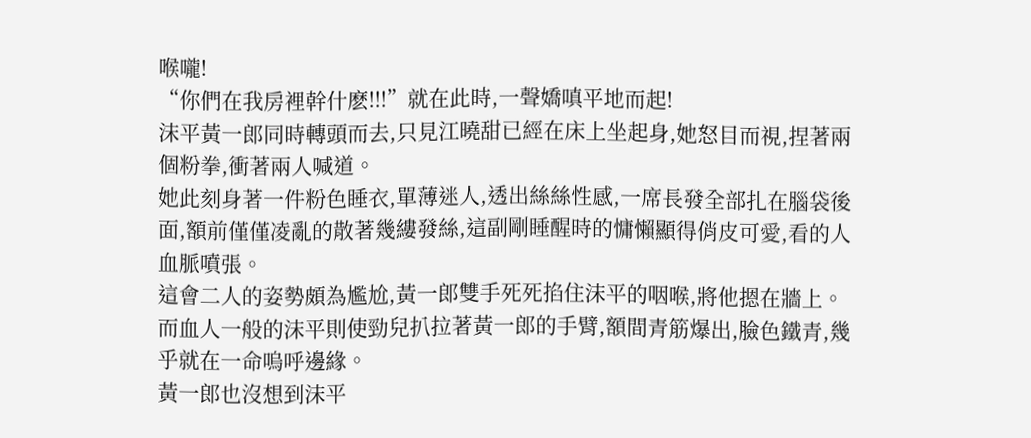喉嚨!
“你們在我房裡幹什麽!!!”就在此時,一聲嬌嗔平地而起!
沫平黃一郎同時轉頭而去,只見江曉甜已經在床上坐起身,她怒目而視,捏著兩個粉拳,衝著兩人喊道。
她此刻身著一件粉色睡衣,單薄迷人,透出絲絲性感,一席長發全部扎在腦袋後面,額前僅僅凌亂的散著幾縷發絲,這副剛睡醒時的慵懶顯得俏皮可愛,看的人血脈噴張。
這會二人的姿勢頗為尷尬,黃一郎雙手死死掐住沫平的咽喉,將他摁在牆上。
而血人一般的沫平則使勁兒扒拉著黃一郎的手臂,額間青筋爆出,臉色鐵青,幾乎就在一命嗚呼邊緣。
黃一郎也沒想到沫平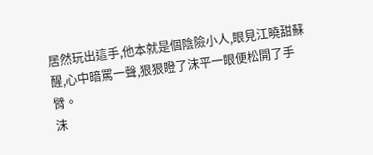居然玩出這手,他本就是個陰險小人,眼見江曉甜蘇醒,心中暗罵一聲,狠狠瞪了沫平一眼便松開了手臂。
沫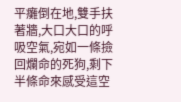平癱倒在地,雙手扶著牆,大口大口的呼吸空氣,宛如一條撿回爛命的死狗,剩下半條命來感受這空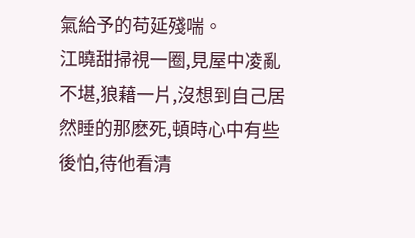氣給予的苟延殘喘。
江曉甜掃視一圈,見屋中凌亂不堪,狼藉一片,沒想到自己居然睡的那麽死,頓時心中有些後怕,待他看清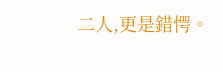二人,更是錯愕。